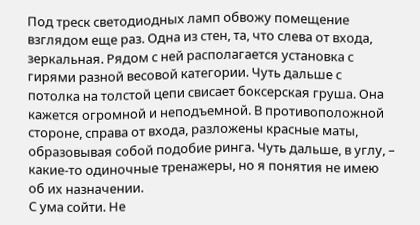Под треск светодиодных ламп обвожу помещение взглядом еще раз. Одна из стен, та, что слева от входа, зеркальная. Рядом с ней располагается установка с гирями разной весовой категории. Чуть дальше с потолка на толстой цепи свисает боксерская груша. Она кажется огромной и неподъемной. В противоположной стороне, справа от входа, разложены красные маты, образовывая собой подобие ринга. Чуть дальше, в углу, – какие-то одиночные тренажеры, но я понятия не имею об их назначении.
С ума сойти. Не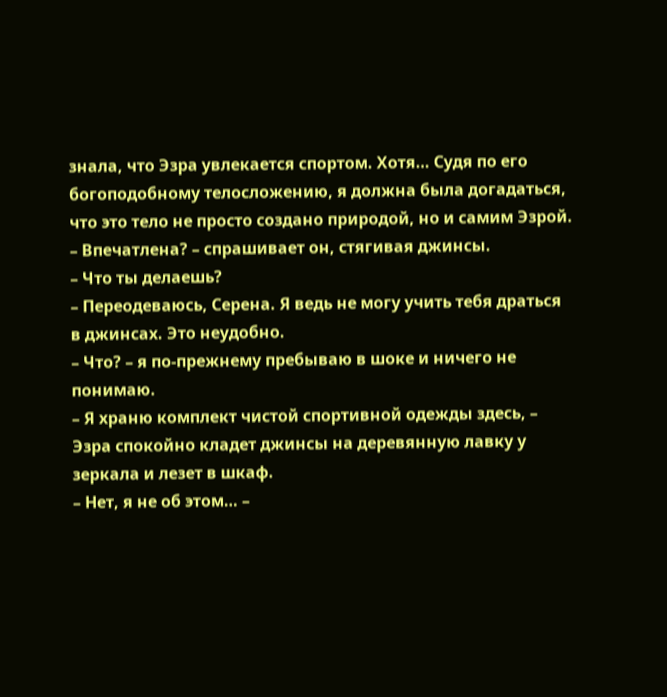знала, что Эзра увлекается спортом. Хотя… Судя по его богоподобному телосложению, я должна была догадаться, что это тело не просто создано природой, но и самим Эзрой.
– Впечатлена? – спрашивает он, стягивая джинсы.
– Что ты делаешь?
– Переодеваюсь, Серена. Я ведь не могу учить тебя драться в джинсах. Это неудобно.
– Что? – я по-прежнему пребываю в шоке и ничего не понимаю.
– Я храню комплект чистой спортивной одежды здесь, – Эзра спокойно кладет джинсы на деревянную лавку у зеркала и лезет в шкаф.
– Нет, я не об этом… –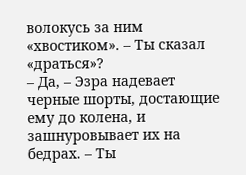волокусь за ним «хвостиком». – Ты сказал «драться»?
– Да, – Эзра надевает черные шорты, достающие ему до колена, и зашнуровывает их на бедрах. – Ты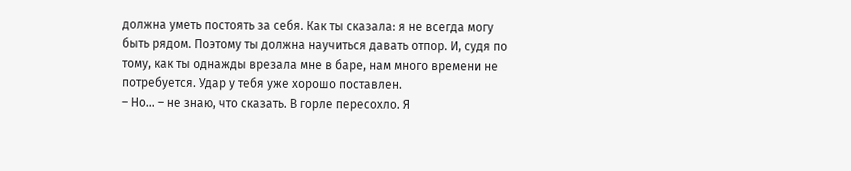должна уметь постоять за себя. Как ты сказала: я не всегда могу быть рядом. Поэтому ты должна научиться давать отпор. И, судя по тому, как ты однажды врезала мне в баре, нам много времени не потребуется. Удар у тебя уже хорошо поставлен.
– Но… – не знаю, что сказать. В горле пересохло. Я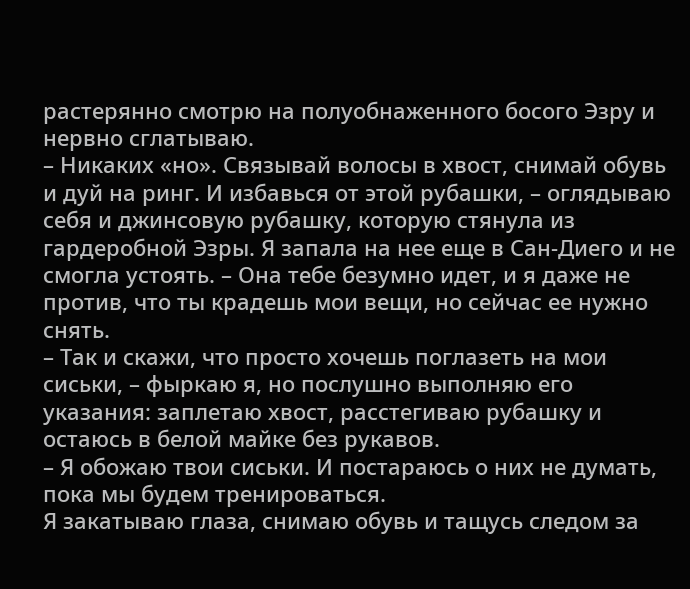растерянно смотрю на полуобнаженного босого Эзру и нервно сглатываю.
– Никаких «но». Связывай волосы в хвост, снимай обувь и дуй на ринг. И избавься от этой рубашки, – оглядываю себя и джинсовую рубашку, которую стянула из гардеробной Эзры. Я запала на нее еще в Сан-Диего и не смогла устоять. – Она тебе безумно идет, и я даже не против, что ты крадешь мои вещи, но сейчас ее нужно снять.
– Так и скажи, что просто хочешь поглазеть на мои сиськи, – фыркаю я, но послушно выполняю его указания: заплетаю хвост, расстегиваю рубашку и остаюсь в белой майке без рукавов.
– Я обожаю твои сиськи. И постараюсь о них не думать, пока мы будем тренироваться.
Я закатываю глаза, снимаю обувь и тащусь следом за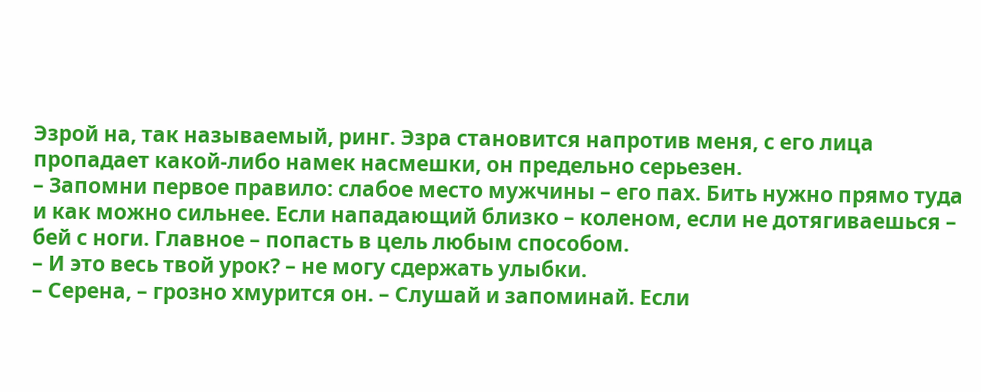Эзрой на, так называемый, ринг. Эзра становится напротив меня, с его лица пропадает какой-либо намек насмешки, он предельно серьезен.
– Запомни первое правило: слабое место мужчины – его пах. Бить нужно прямо туда и как можно сильнее. Если нападающий близко – коленом, если не дотягиваешься – бей с ноги. Главное – попасть в цель любым способом.
– И это весь твой урок? – не могу сдержать улыбки.
– Серена, – грозно хмурится он. – Слушай и запоминай. Если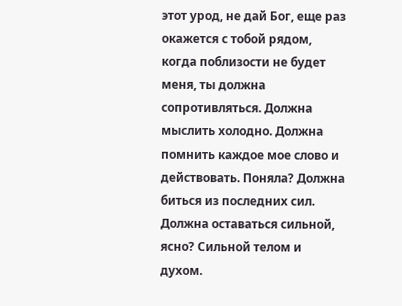этот урод, не дай Бог, еще раз окажется с тобой рядом, когда поблизости не будет меня, ты должна сопротивляться. Должна мыслить холодно. Должна помнить каждое мое слово и действовать. Поняла? Должна биться из последних сил. Должна оставаться сильной, ясно? Сильной телом и духом.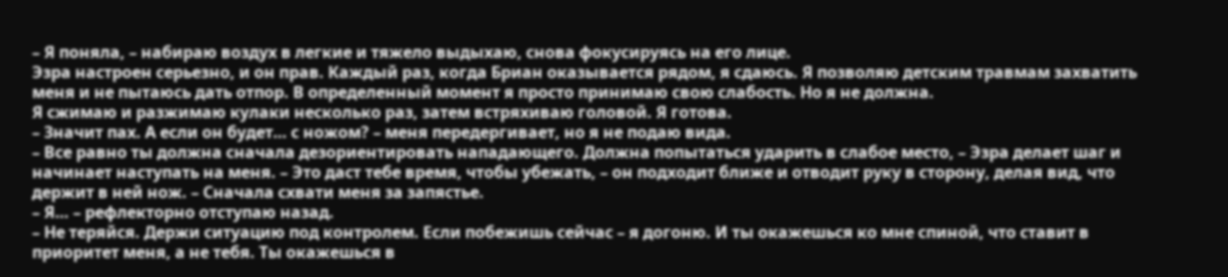– Я поняла, – набираю воздух в легкие и тяжело выдыхаю, снова фокусируясь на его лице.
Эзра настроен серьезно, и он прав. Каждый раз, когда Бриан оказывается рядом, я сдаюсь. Я позволяю детским травмам захватить меня и не пытаюсь дать отпор. В определенный момент я просто принимаю свою слабость. Но я не должна.
Я сжимаю и разжимаю кулаки несколько раз, затем встряхиваю головой. Я готова.
– Значит пах. А если он будет… с ножом? – меня передергивает, но я не подаю вида.
– Все равно ты должна сначала дезориентировать нападающего. Должна попытаться ударить в слабое место, – Эзра делает шаг и начинает наступать на меня. – Это даст тебе время, чтобы убежать, – он подходит ближе и отводит руку в сторону, делая вид, что держит в ней нож. – Сначала схвати меня за запястье.
– Я… – рефлекторно отступаю назад.
– Не теряйся. Держи ситуацию под контролем. Если побежишь сейчас – я догоню. И ты окажешься ко мне спиной, что ставит в приоритет меня, а не тебя. Ты окажешься в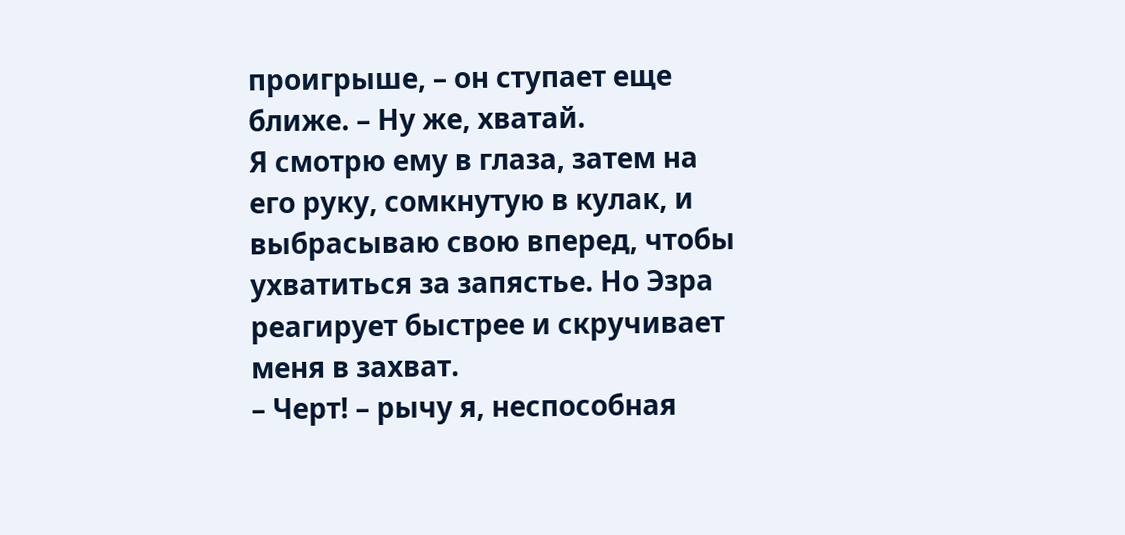проигрыше, – он ступает еще ближе. – Ну же, хватай.
Я смотрю ему в глаза, затем на его руку, сомкнутую в кулак, и выбрасываю свою вперед, чтобы ухватиться за запястье. Но Эзра реагирует быстрее и скручивает меня в захват.
– Черт! – рычу я, неспособная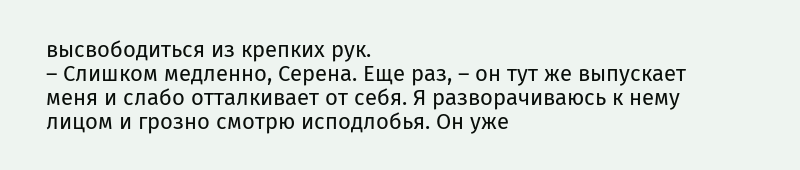высвободиться из крепких рук.
– Слишком медленно, Серена. Еще раз, – он тут же выпускает меня и слабо отталкивает от себя. Я разворачиваюсь к нему лицом и грозно смотрю исподлобья. Он уже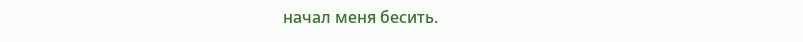начал меня бесить.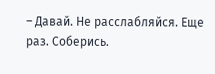– Давай. Не расслабляйся. Еще раз. Соберись.